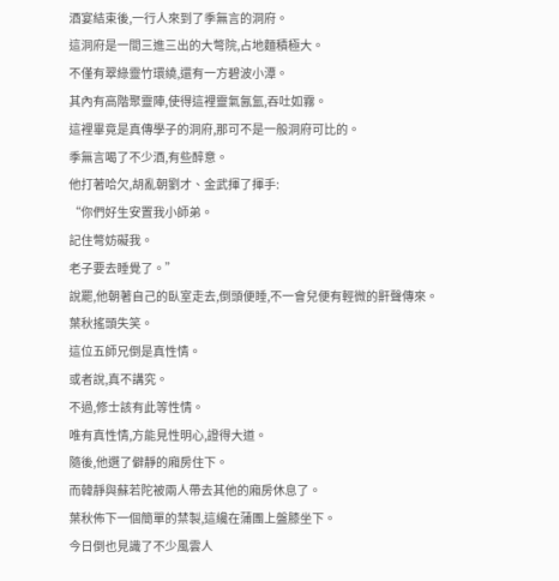酒宴結束後,一行人來到了季無言的洞府。
這洞府是一間三進三出的大彆院,占地麵積極大。
不僅有翠綠靈竹環繞,還有一方碧波小潭。
其內有高階聚靈陣,使得這裡靈氣氤氳,吞吐如霧。
這裡畢竟是真傳學子的洞府,那可不是一般洞府可比的。
季無言喝了不少酒,有些醉意。
他打著哈欠,胡亂朝劉才、金武揮了揮手:
“你們好生安置我小師弟。
記住彆妨礙我。
老子要去睡覺了。”
說罷,他朝著自己的臥室走去,倒頭便睡,不一會兒便有輕微的鼾聲傳來。
葉秋搖頭失笑。
這位五師兄倒是真性情。
或者說,真不講究。
不過,修士該有此等性情。
唯有真性情,方能見性明心,證得大道。
隨後,他選了僻靜的廂房住下。
而韓靜與蘇若陀被兩人帶去其他的廂房休息了。
葉秋佈下一個簡單的禁製,這纔在蒲團上盤膝坐下。
今日倒也見識了不少風雲人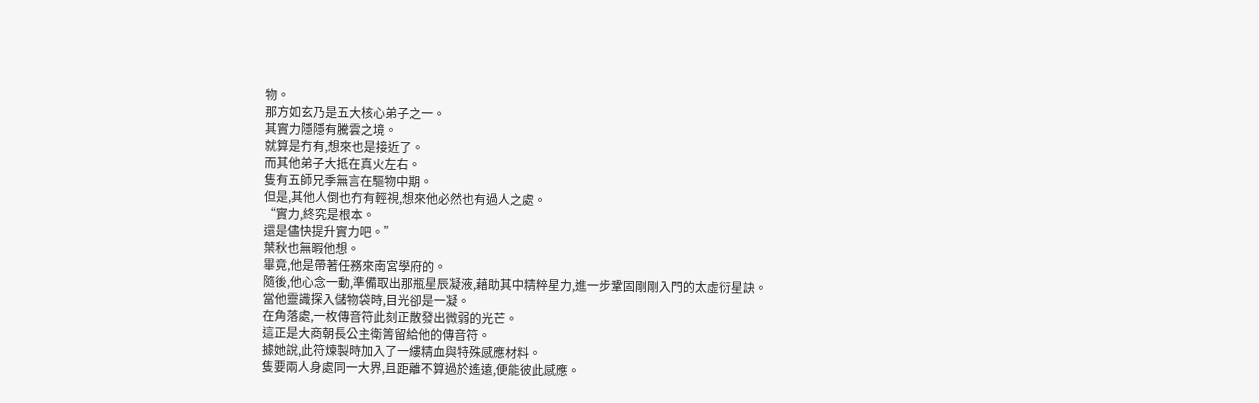物。
那方如玄乃是五大核心弟子之一。
其實力隱隱有騰雲之境。
就算是冇有,想來也是接近了。
而其他弟子大抵在真火左右。
隻有五師兄季無言在驅物中期。
但是,其他人倒也冇有輕視,想來他必然也有過人之處。
“實力,終究是根本。
還是儘快提升實力吧。”
葉秋也無暇他想。
畢竟,他是帶著任務來南宮學府的。
隨後,他心念一動,準備取出那瓶星辰凝液,藉助其中精粹星力,進一步鞏固剛剛入門的太虛衍星訣。
當他靈識探入儲物袋時,目光卻是一凝。
在角落處,一枚傳音符此刻正散發出微弱的光芒。
這正是大商朝長公主衛箐留給他的傳音符。
據她說,此符煉製時加入了一縷精血與特殊感應材料。
隻要兩人身處同一大界,且距離不算過於遙遠,便能彼此感應。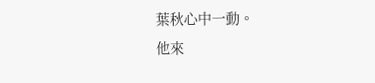葉秋心中一動。
他來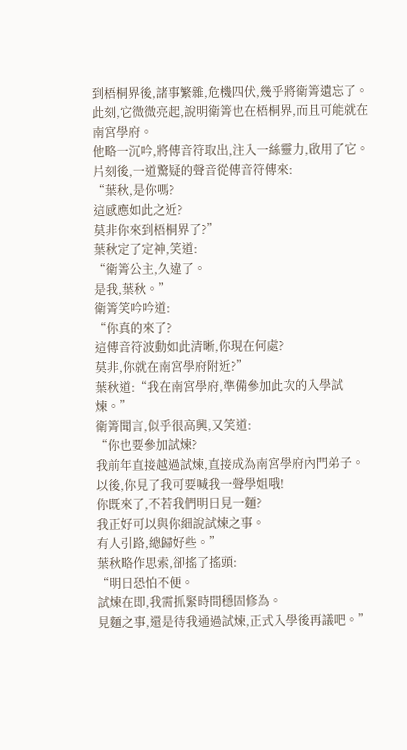到梧桐界後,諸事繁雜,危機四伏,幾乎將衛箐遺忘了。
此刻,它微微亮起,說明衛箐也在梧桐界,而且可能就在南宮學府。
他略一沉吟,將傳音符取出,注入一絲靈力,啟用了它。
片刻後,一道驚疑的聲音從傳音符傳來:
“葉秋,是你嗎?
這感應如此之近?
莫非你來到梧桐界了?”
葉秋定了定神,笑道:
“衛箐公主,久違了。
是我,葉秋。”
衛箐笑吟吟道:
“你真的來了?
這傳音符波動如此清晰,你現在何處?
莫非,你就在南宮學府附近?”
葉秋道:“我在南宮學府,準備參加此次的入學試煉。”
衛箐聞言,似乎很高興,又笑道:
“你也要參加試煉?
我前年直接越過試煉,直接成為南宮學府內門弟子。
以後,你見了我可要喊我一聲學姐哦!
你既來了,不若我們明日見一麵?
我正好可以與你細說試煉之事。
有人引路,總歸好些。”
葉秋略作思索,卻搖了搖頭:
“明日恐怕不便。
試煉在即,我需抓緊時間穩固修為。
見麵之事,還是待我通過試煉,正式入學後再議吧。”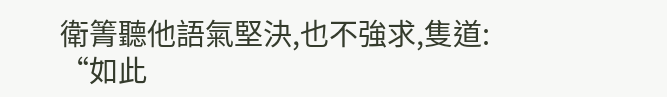衛箐聽他語氣堅決,也不強求,隻道:
“如此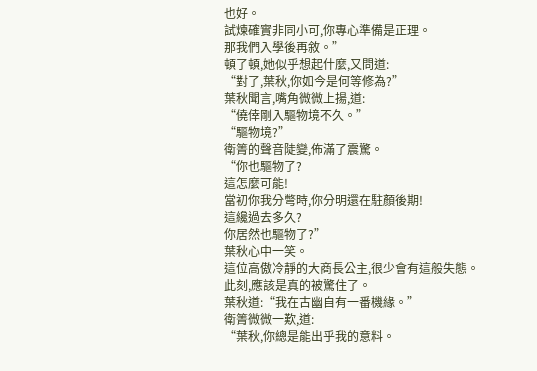也好。
試煉確實非同小可,你專心準備是正理。
那我們入學後再敘。”
頓了頓,她似乎想起什麼,又問道:
“對了,葉秋,你如今是何等修為?”
葉秋聞言,嘴角微微上揚,道:
“僥倖剛入驅物境不久。”
“驅物境?”
衛箐的聲音陡變,佈滿了震驚。
“你也驅物了?
這怎麼可能!
當初你我分彆時,你分明還在駐顏後期!
這纔過去多久?
你居然也驅物了?”
葉秋心中一笑。
這位高傲冷靜的大商長公主,很少會有這般失態。
此刻,應該是真的被驚住了。
葉秋道:“我在古幽自有一番機緣。”
衛箐微微一歎,道:
“葉秋,你總是能出乎我的意料。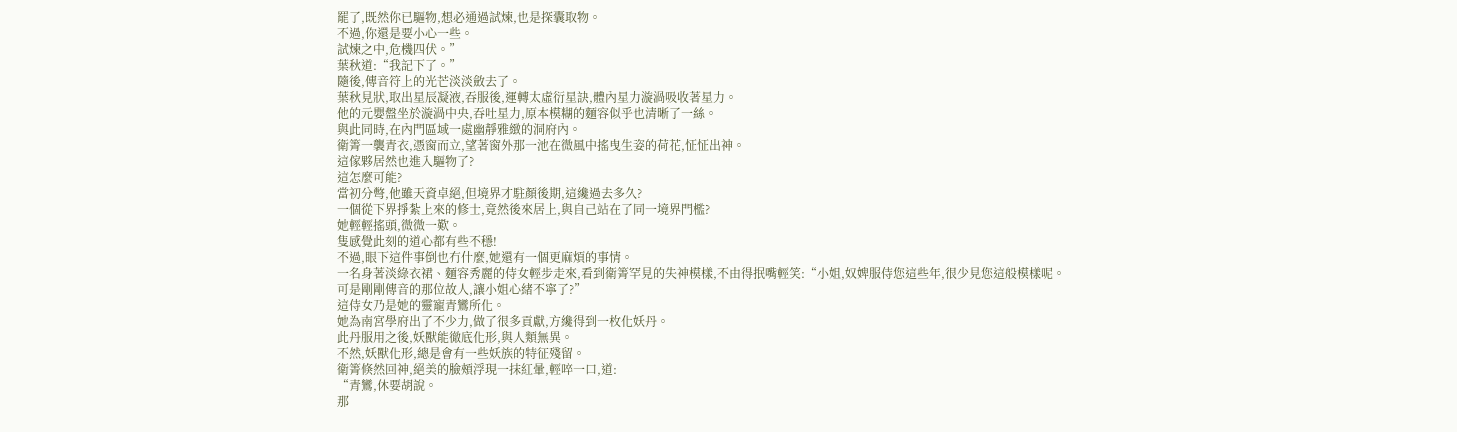罷了,既然你已驅物,想必通過試煉,也是探囊取物。
不過,你還是要小心一些。
試煉之中,危機四伏。”
葉秋道:“我記下了。”
隨後,傳音符上的光芒淡淡斂去了。
葉秋見狀,取出星辰凝液,吞服後,運轉太虛衍星訣,體內星力漩渦吸收著星力。
他的元嬰盤坐於漩渦中央,吞吐星力,原本模糊的麵容似乎也清晰了一絲。
與此同時,在內門區域一處幽靜雅緻的洞府內。
衛箐一襲青衣,憑窗而立,望著窗外那一池在微風中搖曳生姿的荷花,怔怔出神。
這傢夥居然也進入驅物了?
這怎麼可能?
當初分彆,他雖天資卓絕,但境界才駐顏後期,這纔過去多久?
一個從下界掙紮上來的修士,竟然後來居上,與自己站在了同一境界門檻?
她輕輕搖頭,微微一歎。
隻感覺此刻的道心都有些不穩!
不過,眼下這件事倒也冇什麼,她還有一個更麻煩的事情。
一名身著淡綠衣裙、麵容秀麗的侍女輕步走來,看到衛箐罕見的失神模樣,不由得抿嘴輕笑:“小姐,奴婢服侍您這些年,很少見您這般模樣呢。
可是剛剛傳音的那位故人,讓小姐心緒不寧了?”
這侍女乃是她的靈寵青鸞所化。
她為南宮學府出了不少力,做了很多貢獻,方纔得到一枚化妖丹。
此丹服用之後,妖獸能徹底化形,與人類無異。
不然,妖獸化形,總是會有一些妖族的特征殘留。
衛箐倏然回神,絕美的臉頰浮現一抹紅暈,輕啐一口,道:
“青鸞,休要胡說。
那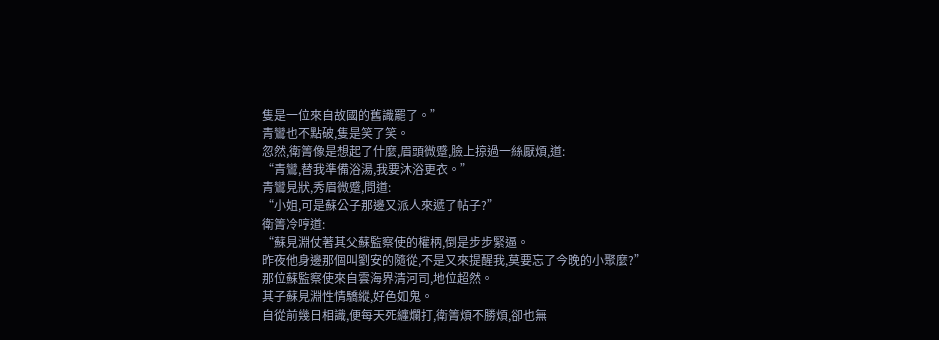隻是一位來自故國的舊識罷了。”
青鸞也不點破,隻是笑了笑。
忽然,衛箐像是想起了什麼,眉頭微蹙,臉上掠過一絲厭煩,道:
“青鸞,替我準備浴湯,我要沐浴更衣。”
青鸞見狀,秀眉微蹙,問道:
“小姐,可是蘇公子那邊又派人來遞了帖子?”
衛箐冷哼道:
“蘇見淵仗著其父蘇監察使的權柄,倒是步步緊逼。
昨夜他身邊那個叫劉安的隨從,不是又來提醒我,莫要忘了今晚的小聚麼?”
那位蘇監察使來自雲海界清河司,地位超然。
其子蘇見淵性情驕縱,好色如鬼。
自從前幾日相識,便每天死纏爛打,衛箐煩不勝煩,卻也無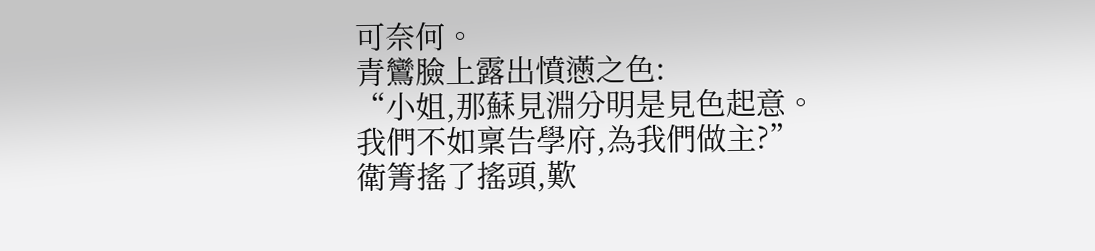可奈何。
青鸞臉上露出憤懣之色:
“小姐,那蘇見淵分明是見色起意。
我們不如稟告學府,為我們做主?”
衛箐搖了搖頭,歎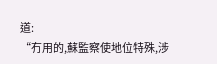道:
“冇用的,蘇監察使地位特殊,涉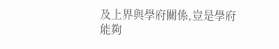及上界與學府關係,豈是學府能夠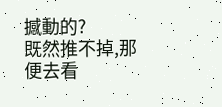撼動的?
既然推不掉,那便去看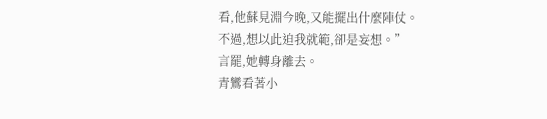看,他蘇見淵今晚,又能擺出什麼陣仗。
不過,想以此迫我就範,卻是妄想。”
言罷,她轉身離去。
青鸞看著小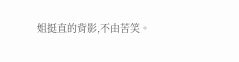姐挺直的背影,不由苦笑。